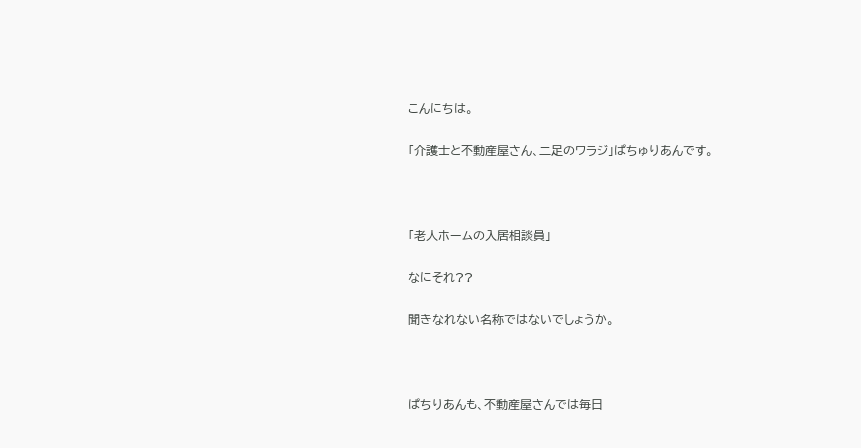こんにちは。

「介護士と不動産屋さん、二足のワラジ」ぱちゅりあんです。



「老人ホームの入居相談員」

なにそれ??

聞きなれない名称ではないでしょうか。



ぱちりあんも、不動産屋さんでは毎日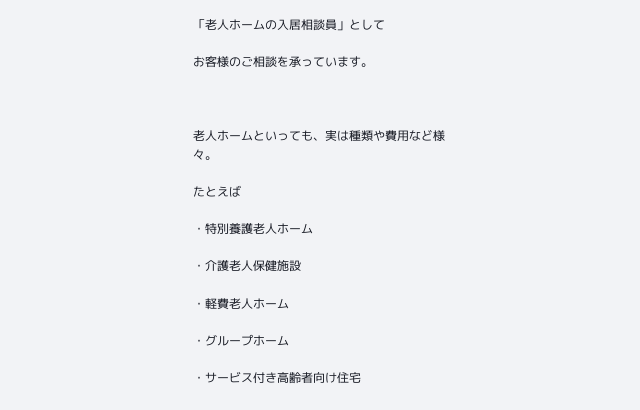「老人ホームの入居相談員」として

お客様のご相談を承っています。



老人ホームといっても、実は種類や費用など様々。

たとえば

・特別養護老人ホーム

・介護老人保健施設

・軽費老人ホーム

・グループホーム

・サービス付き高齢者向け住宅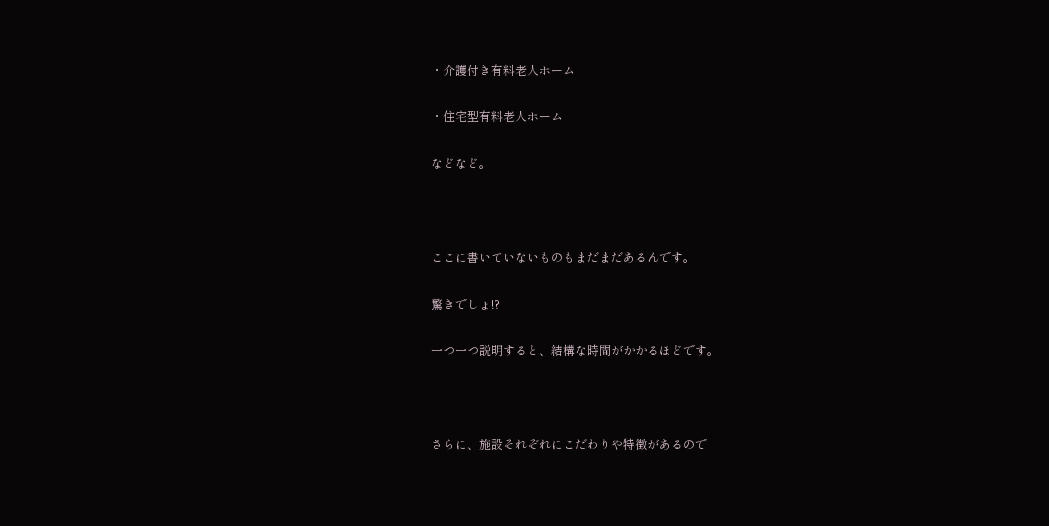・介護付き有料老人ホーム

・住宅型有料老人ホーム

などなど。



ここに書いていないものもまだまだあるんです。

驚きでしょ!?

一つ一つ説明すると、結構な時間がかかるほどです。



さらに、施設それぞれにこだわりや特徴があるので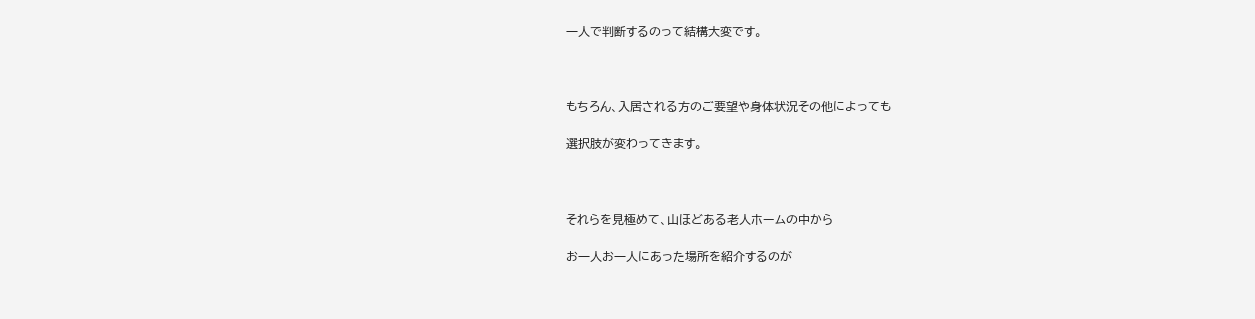一人で判断するのって結構大変です。



もちろん、入居される方のご要望や身体状況その他によっても

選択肢が変わってきます。



それらを見極めて、山ほどある老人ホームの中から

お一人お一人にあった場所を紹介するのが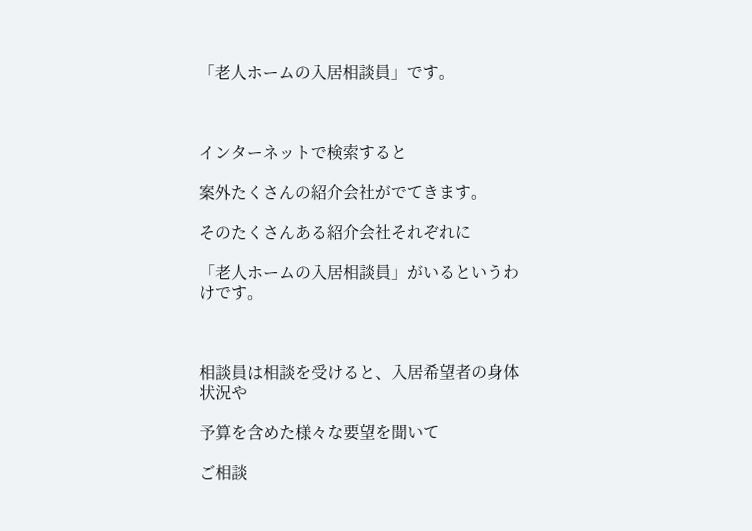「老人ホームの入居相談員」です。



インターネットで検索すると

案外たくさんの紹介会社がでてきます。

そのたくさんある紹介会社それぞれに

「老人ホームの入居相談員」がいるというわけです。



相談員は相談を受けると、入居希望者の身体状況や

予算を含めた様々な要望を聞いて

ご相談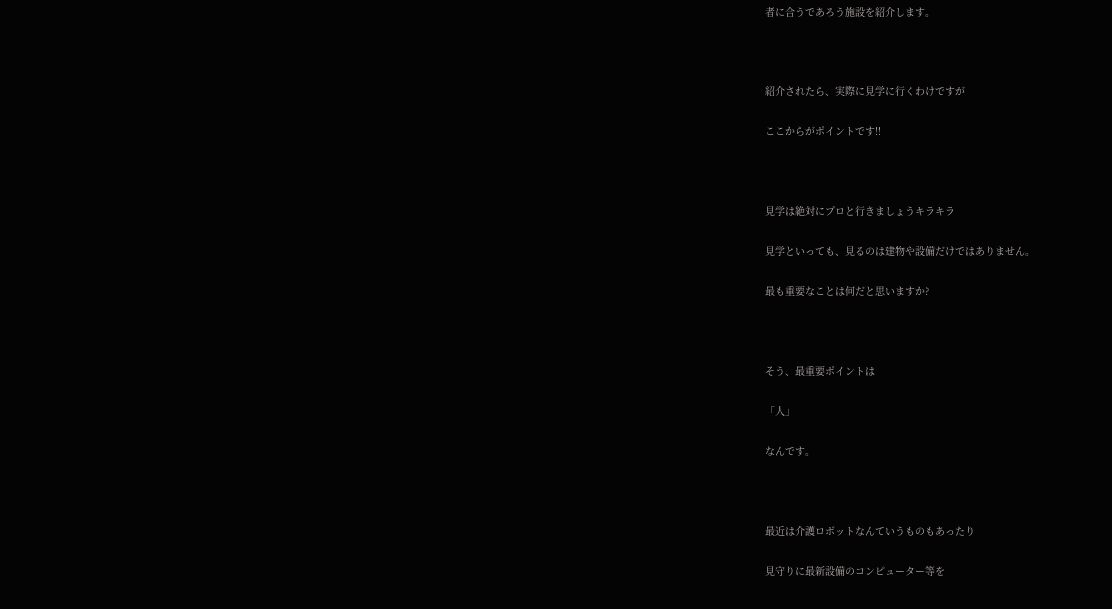者に合うであろう施設を紹介します。



紹介されたら、実際に見学に行くわけですが

ここからがポイントです!!



見学は絶対にプロと行きましょうキラキラ

見学といっても、見るのは建物や設備だけではありません。

最も重要なことは何だと思いますか?



そう、最重要ポイントは

「人」

なんです。



最近は介護ロボットなんていうものもあったり

見守りに最新設備のコンピューター等を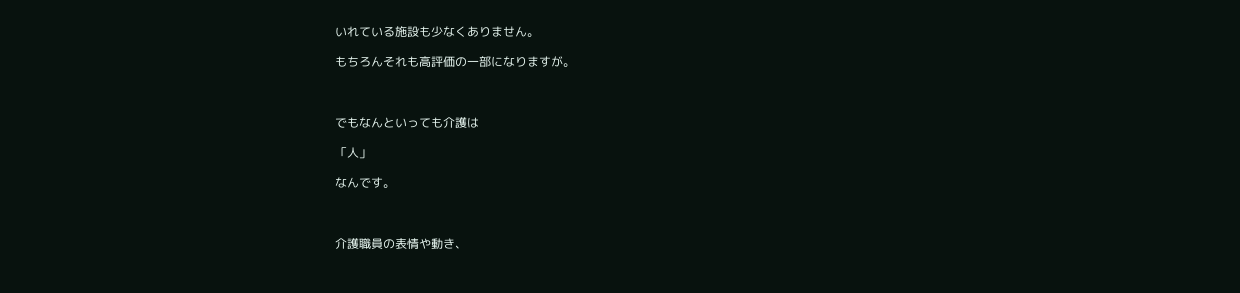いれている施設も少なくありません。

もちろんそれも高評価の一部になりますが。



でもなんといっても介護は

「人」

なんです。



介護職員の表情や動き、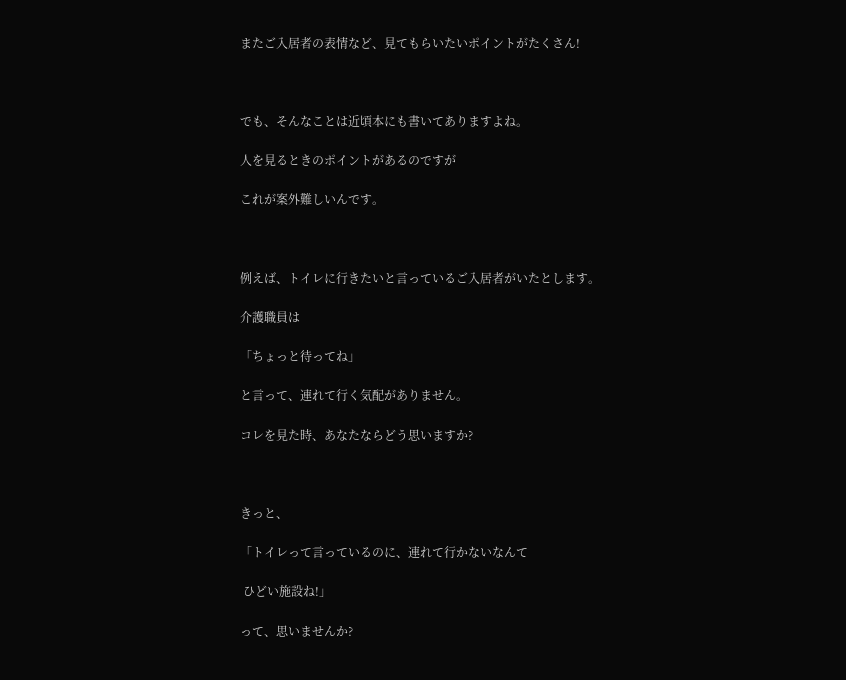またご入居者の表情など、見てもらいたいポイントがたくさん!



でも、そんなことは近頃本にも書いてありますよね。

人を見るときのポイントがあるのですが

これが案外難しいんです。



例えば、トイレに行きたいと言っているご入居者がいたとします。

介護職員は

「ちょっと待ってね」

と言って、連れて行く気配がありません。

コレを見た時、あなたならどう思いますか?



きっと、

「トイレって言っているのに、連れて行かないなんて

 ひどい施設ね!」

って、思いませんか?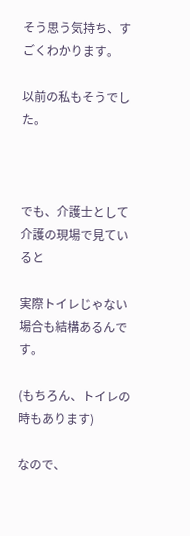そう思う気持ち、すごくわかります。

以前の私もそうでした。



でも、介護士として介護の現場で見ていると

実際トイレじゃない場合も結構あるんです。

(もちろん、トイレの時もあります)

なので、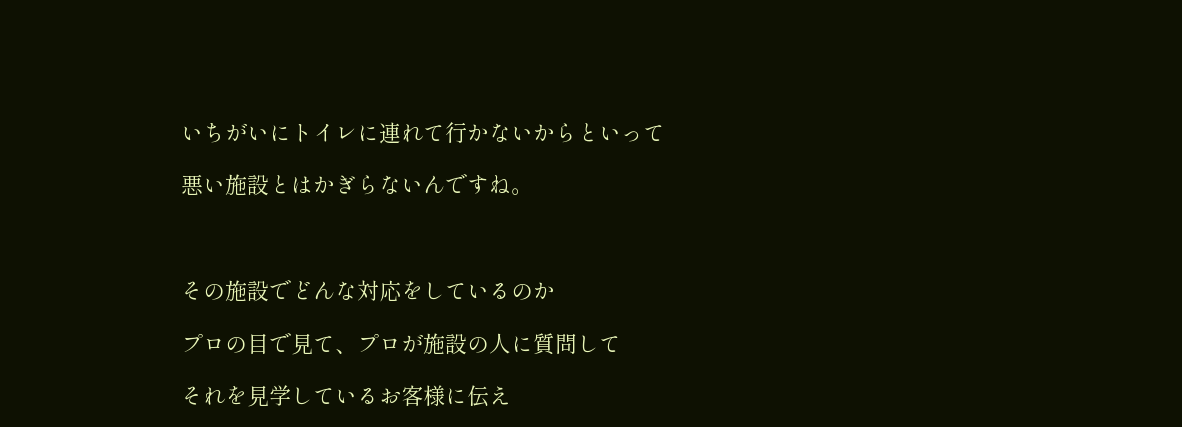いちがいにトイレに連れて行かないからといって

悪い施設とはかぎらないんですね。



その施設でどんな対応をしているのか

プロの目で見て、プロが施設の人に質問して

それを見学しているお客様に伝え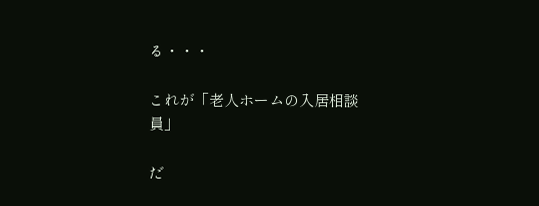る・・・

これが「老人ホームの入居相談員」

だ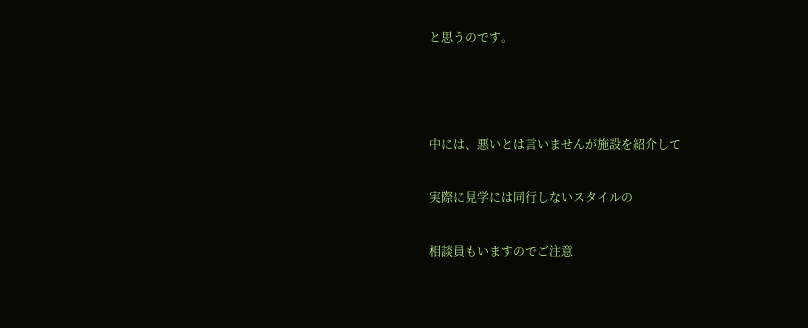と思うのです。



中には、悪いとは言いませんが施設を紹介して

実際に見学には同行しないスタイルの

相談員もいますのでご注意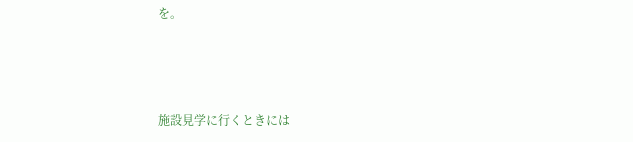を。



施設見学に行くときには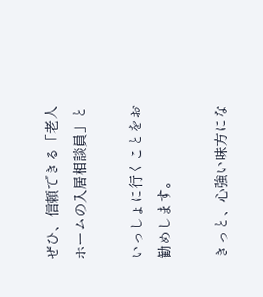ぜひ、信頼できる「老人ホームの入居相談員」と

いっしょに行くことをお勧めします。

きっと、心強い味方にな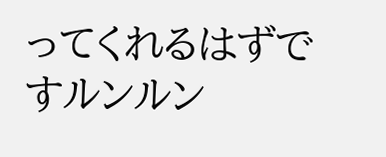ってくれるはずですルンルン